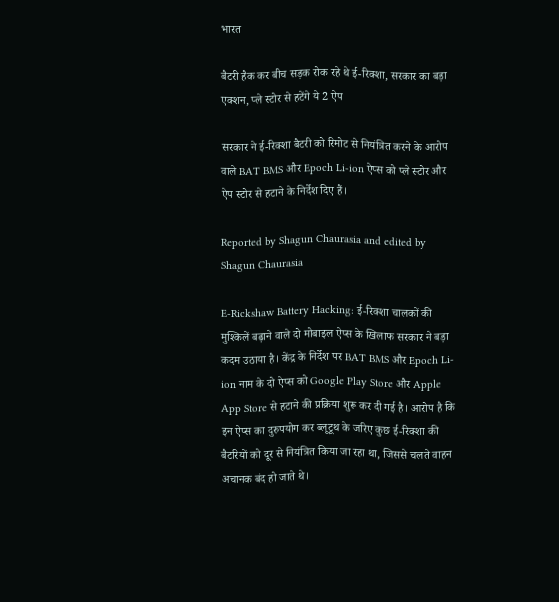भारत

बैटरी हैक कर बीच सड़क रोक रहे थे ई-रिक्शा, सरकार का बड़ा एक्शन, प्ले स्टोर से हटेंगे ये 2 ऐप

सरकार ने ई-रिक्शा बैटरी को रिमोट से नियंत्रित करने के आरोप वाले BAT BMS और Epoch Li-ion ऐप्स को प्ले स्टोर और ऐप स्टोर से हटाने के निर्देश दिए हैं।

Reported by Shagun Chaurasia and edited by Shagun Chaurasia

E-Rickshaw Battery Hacking: ई-रिक्शा चालकों की मुश्किलें बढ़ाने वाले दो मोबाइल ऐप्स के खिलाफ सरकार ने बड़ा कदम उठाया है। केंद्र के निर्देश पर BAT BMS और Epoch Li-ion नाम के दो ऐप्स को Google Play Store और Apple App Store से हटाने की प्रक्रिया शुरू कर दी गई है। आरोप है कि इन ऐप्स का दुरुपयोग कर ब्लूटूथ के जरिए कुछ ई-रिक्शा की बैटरियों को दूर से नियंत्रित किया जा रहा था, जिससे चलते वाहन अचानक बंद हो जाते थे।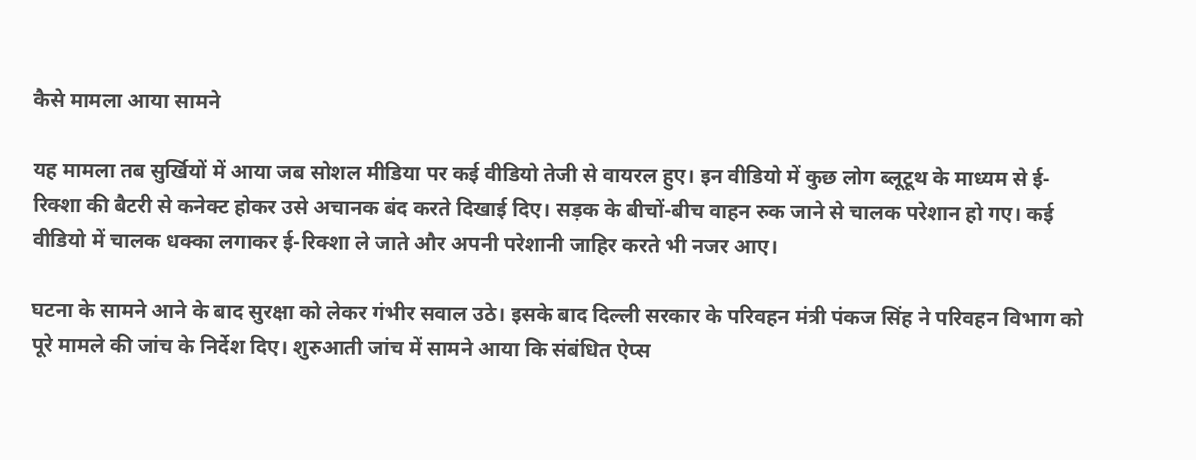कैसे मामला आया सामने

यह मामला तब सुर्खियों में आया जब सोशल मीडिया पर कई वीडियो तेजी से वायरल हुए। इन वीडियो में कुछ लोग ब्लूटूथ के माध्यम से ई-रिक्शा की बैटरी से कनेक्ट होकर उसे अचानक बंद करते दिखाई दिए। सड़क के बीचों-बीच वाहन रुक जाने से चालक परेशान हो गए। कई वीडियो में चालक धक्का लगाकर ई-रिक्शा ले जाते और अपनी परेशानी जाहिर करते भी नजर आए।

घटना के सामने आने के बाद सुरक्षा को लेकर गंभीर सवाल उठे। इसके बाद दिल्ली सरकार के परिवहन मंत्री पंकज सिंह ने परिवहन विभाग को पूरे मामले की जांच के निर्देश दिए। शुरुआती जांच में सामने आया कि संबंधित ऐप्स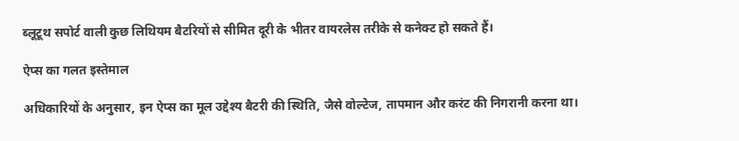ब्लूटूथ सपोर्ट वाली कुछ लिथियम बैटरियों से सीमित दूरी के भीतर वायरलेस तरीके से कनेक्ट हो सकते हैं।

ऐप्स का गलत इस्तेमाल

अधिकारियों के अनुसार, इन ऐप्स का मूल उद्देश्य बैटरी की स्थिति, जैसे वोल्टेज, तापमान और करंट की निगरानी करना था।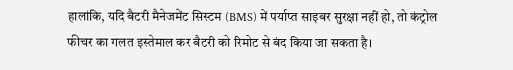हालांकि, यदि बैटरी मैनेजमेंट सिस्टम (BMS) में पर्याप्त साइबर सुरक्षा नहीं हो, तो कंट्रोल फीचर का गलत इस्तेमाल कर बैटरी को रिमोट से बंद किया जा सकता है।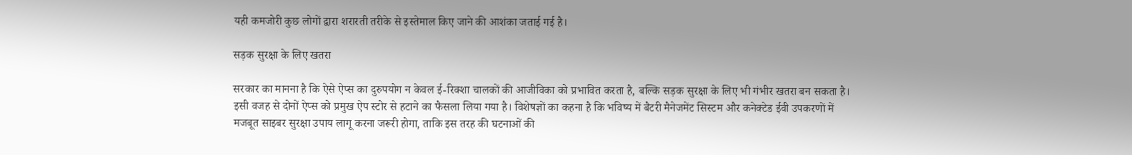यही कमजोरी कुछ लोगों द्वारा शरारती तरीके से इस्तेमाल किए जाने की आशंका जताई गई है।

सड़क सुरक्षा के लिए खतरा

सरकार का मानना है कि ऐसे ऐप्स का दुरुपयोग न केवल ई-रिक्शा चालकों की आजीविका को प्रभावित करता है, बल्कि सड़क सुरक्षा के लिए भी गंभीर खतरा बन सकता है। इसी वजह से दोनों ऐप्स को प्रमुख ऐप स्टोर से हटाने का फैसला लिया गया है। विशेषज्ञों का कहना है कि भविष्य में बैटरी मैनेजमेंट सिस्टम और कनेक्टेड ईवी उपकरणों में मजबूत साइबर सुरक्षा उपाय लागू करना जरूरी होगा, ताकि इस तरह की घटनाओं की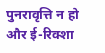पुनरावृत्ति न हो और ई-रिक्शा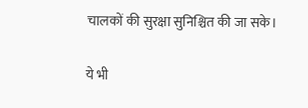चालकों की सुरक्षा सुनिश्चित की जा सके।

ये भी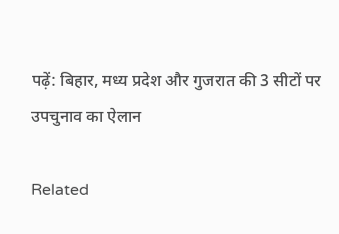पढ़ें: बिहार, मध्य प्रदेश और गुजरात की 3 सीटों पर उपचुनाव का ऐलान

Related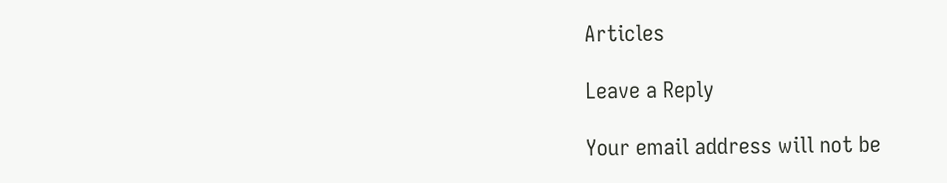Articles

Leave a Reply

Your email address will not be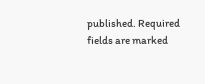published. Required fields are marked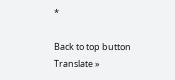*

Back to top button
Translate »